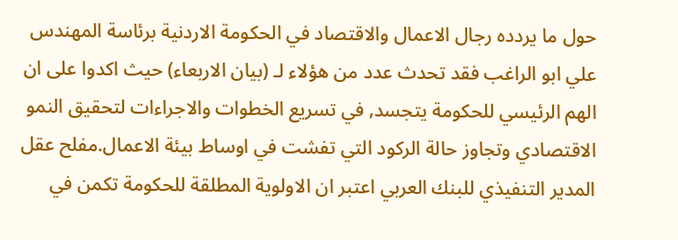حول ما يردده رجال الاعمال والاقتصاد في الحكومة الاردنية برئاسة المهندس علي ابو الراغب فقد تحدث عدد من هؤلاء لـ (بيان الاربعاء) حيث اكدوا على ان الهم الرئيسي للحكومة يتجسد, في تسريع الخطوات والاجراءات لتحقيق النمو الاقتصادي وتجاوز حالة الركود التي تفشت في اوساط بيئة الاعمال.مفلح عقل المدير التنفيذي للبنك العربي اعتبر ان الاولوية المطلقة للحكومة تكمن في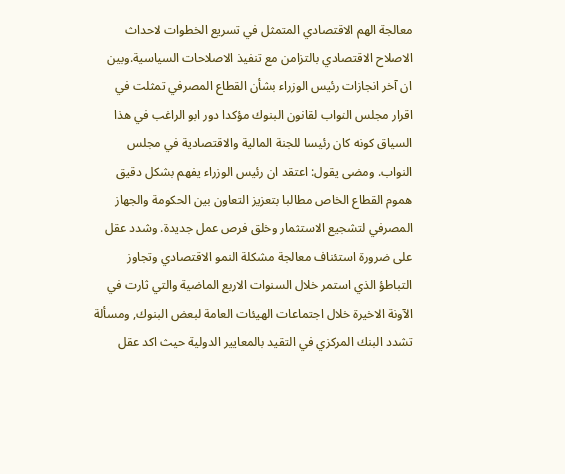معالجة الهم الاقتصادي المتمثل في تسريع الخطوات لاحداث الاصلاح الاقتصادي بالتزامن مع تنفيذ الاصلاحات السياسية.وبين ان آخر انجازات رئيس الوزراء بشأن القطاع المصرفي تمثلت في اقرار مجلس النواب لقانون البنوك مؤكدا دور ابو الراغب في هذا السياق كونه كان رئيسا للجنة المالية والاقتصادية في مجلس النواب. ومضى يقول: اعتقد ان رئيس الوزراء يفهم بشكل دقيق هموم القطاع الخاص مطالبا بتعزيز التعاون بين الحكومة والجهاز المصرفي لتشجيع الاستثمار وخلق فرص عمل جديدة. وشدد عقل على ضرورة استئناف معالجة مشكلة النمو الاقتصادي وتجاوز التباطؤ الذي استمر خلال السنوات الاربع الماضية والتي ثارت في الآونة الاخيرة خلال اجتماعات الهيئات العامة لبعض البنوك, ومسألة تشدد البنك المركزي في التقيد بالمعايير الدولية حيث اكد عقل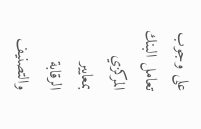على وجوب تعامل البنك المركزي بمعايير الرقابة والتصنيف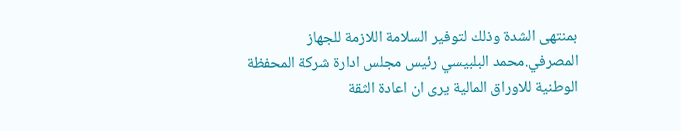بمنتهى الشدة وذلك لتوفير السلامة اللازمة للجهاز المصرفي.محمد البلبيسي رئيس مجلس ادارة شركة المحفظة الوطنية للاوراق المالية يرى ان اعادة الثقة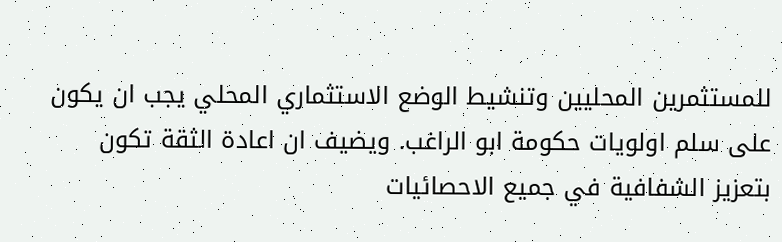للمستثمرين المحليين وتنشيط الوضع الاستثماري المحلي يجب ان يكون على سلم اولويات حكومة ابو الراغب. ويضيف ان اعادة الثقة تكون بتعزيز الشفافية في جميع الاحصائيات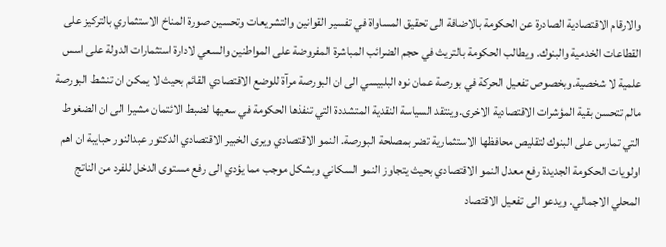والارقام الاقتصادية الصادرة عن الحكومة بالاضافة الى تحقيق المساواة في تفسير القوانين والتشريعات وتحسين صورة المناخ الاستثماري بالتركيز على القطاعات الخدمية والبنوك. ويطالب الحكومة بالتريث في حجم الضرائب المباشرة المفروضة على المواطنين والسعي لادارة استثمارات الدولة على اسس علمية لا شخصية.وبخصوص تفعيل الحركة في بورصة عمان نوه البلبيسي الى ان البورصة مرآة للوضع الاقتصادي القائم بحيث لا يمكن ان تنشط البورصة مالم تتحسن بقية المؤشرات الاقتصادية الاخرى.وينتقد السياسة النقدية المتشددة التي تنفذها الحكومة في سعيها لضبط الائتمان مشيرا الى ان الضغوط التي تمارس على البنوك لتقليص محافظها الاستثمارية تضر بمصلحة البورصة. النمو الاقتصادي ويرى الخبير الاقتصادي الدكتور عبدالنور حبايبة ان اهم اولويات الحكومة الجديدة رفع معدل النمو الاقتصادي بحيث يتجاوز النمو السكاني وبشكل موجب مما يؤدي الى رفع مستوى الدخل للفرد من الناتج المحلي الاجمالي. ويدعو الى تفعيل الاقتصاد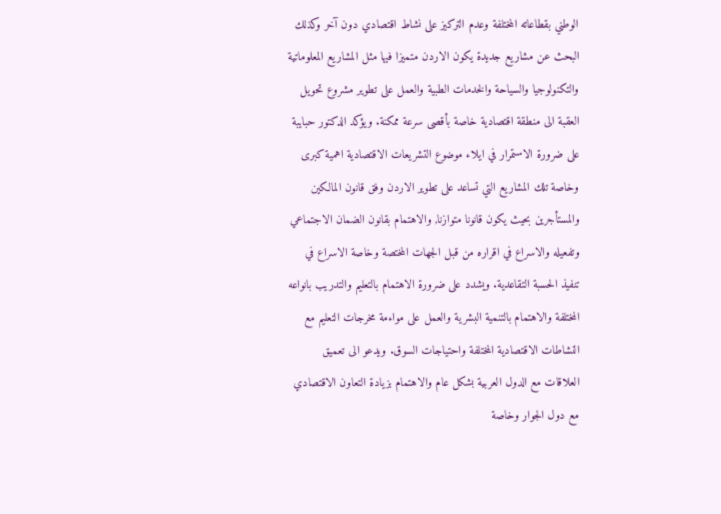الوطني بقطاعاته المختلفة وعدم التركيز على نشاط اقتصادي دون آخر وكذلك البحث عن مشاريع جديدة يكون الاردن متميزا فيها مثل المشاريع المعلوماتية والتكنولوجيا والسياحة والخدمات الطبية والعمل على تطوير مشروع تحويل العقبة الى منطقة اقتصادية خاصة بأقصى سرعة ممكنة. ويؤكد الدكتور حبايبة على ضرورة الاستمرار في ايلاء موضوع التشريعات الاقتصادية اهمية كبرى وخاصة تلك المشاريع التي تساعد على تطوير الاردن وفق قانون المالكين والمستأجرين بحيث يكون قانونا متوازنا, والاهتمام بقانون الضمان الاجتماعي وتفعيله والاسراع في اقراره من قبل الجهات المختصة وخاصة الاسراع في تنفيذ الحسبة التقاعدية. ويشدد على ضرورة الاهتمام بالتعليم والتدريب بانواعه المختلفة والاهتمام بالتنمية البشرية والعمل على مواءمة مخرجات التعليم مع النشاطات الاقتصادية المختلفة واحتياجات السوق. ويدعو الى تعميق العلاقات مع الدول العربية بشكل عام والاهتمام بزيادة التعاون الاقتصادي مع دول الجوار وخاصة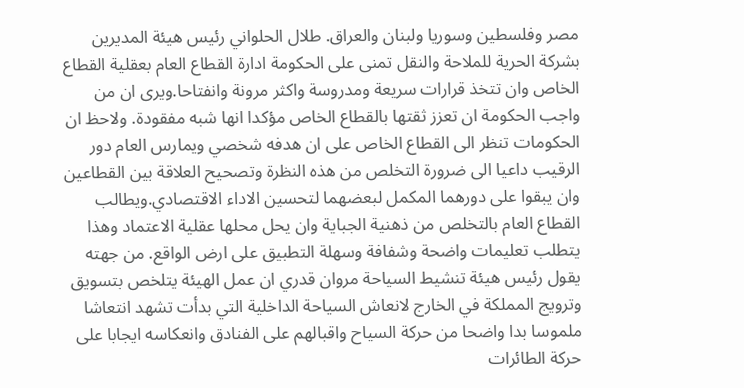مصر وفلسطين وسوريا ولبنان والعراق. طلال الحلواني رئيس هيئة المديرين بشركة الحرية للملاحة والنقل تمنى على الحكومة ادارة القطاع العام بعقلية القطاع الخاص وان تتخذ قرارات سريعة ومدروسة واكثر مرونة وانفتاحا.ويرى ان من واجب الحكومة ان تعزز ثقتها بالقطاع الخاص مؤكدا انها شبه مفقودة. ولاحظ ان الحكومات تنظر الى القطاع الخاص على ان هدفه شخصي ويمارس العام دور الرقيب داعيا الى ضرورة التخلص من هذه النظرة وتصحيح العلاقة بين القطاعين وان يبقوا على دورهما المكمل لبعضهما لتحسين الاداء الاقتصادي.ويطالب القطاع العام بالتخلص من ذهنية الجباية وان يحل محلها عقلية الاعتماد وهذا يتطلب تعليمات واضحة وشفافة وسهلة التطبيق على ارض الواقع. من جهته يقول رئيس هيئة تنشيط السياحة مروان قدري ان عمل الهيئة يتلخص بتسويق وترويج المملكة في الخارج لانعاش السياحة الداخلية التي بدأت تشهد انتعاشا ملموسا بدا واضحا من حركة السياح واقبالهم على الفنادق وانعكاسه ايجابا على حركة الطائرات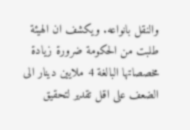والنقل بانواعه. ويكشف ان الهيئة طلبت من الحكومة ضرورة زيادة مخصصاتها البالغة 4 ملايين دينار الى الضعف على اقل تقدير لتحقيق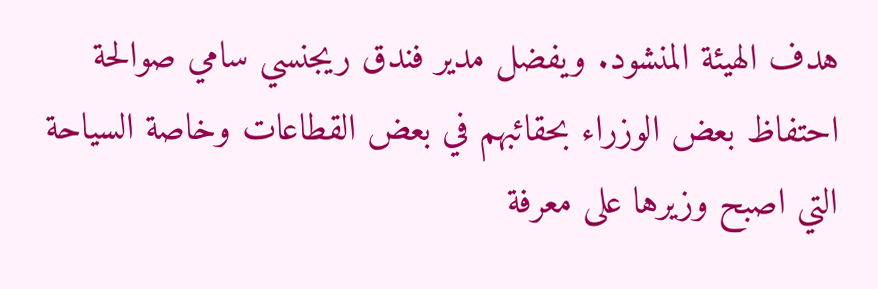هدف الهيئة المنشود. ويفضل مدير فندق ريجنسي سامي صوالحة احتفاظ بعض الوزراء بحقائبهم في بعض القطاعات وخاصة السياحة التي اصبح وزيرها على معرفة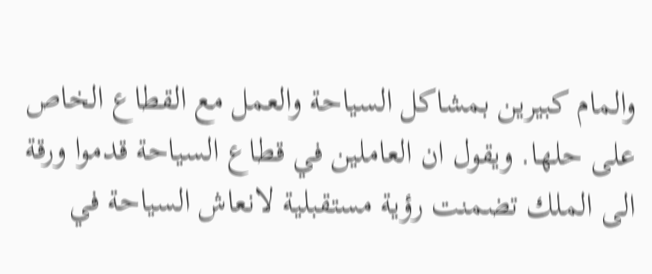والمام كبيرين بمشاكل السياحة والعمل مع القطاع الخاص على حلها. ويقول ان العاملين في قطاع السياحة قدموا ورقة الى الملك تضمنت رؤية مستقبلية لانعاش السياحة في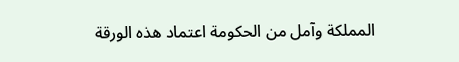المملكة وآمل من الحكومة اعتماد هذه الورقة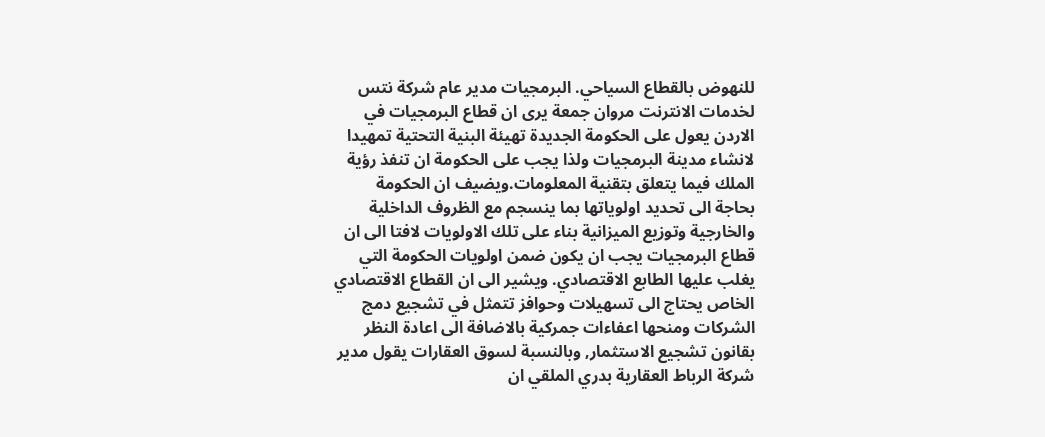للنهوض بالقطاع السياحي. البرمجيات مدير عام شركة نتس لخدمات الانترنت مروان جمعة يرى ان قطاع البرمجيات في الاردن يعول على الحكومة الجديدة تهيئة البنية التحتية تمهيدا لانشاء مدينة البرمجيات ولذا يجب على الحكومة ان تنفذ رؤية الملك فيما يتعلق بتقنية المعلومات.ويضيف ان الحكومة بحاجة الى تحديد اولوياتها بما ينسجم مع الظروف الداخلية والخارجية وتوزيع الميزانية بناء على تلك الاولويات لافتا الى ان قطاع البرمجيات يجب ان يكون ضمن اولويات الحكومة التي يغلب عليها الطابع الاقتصادي. ويشير الى ان القطاع الاقتصادي الخاص يحتاج الى تسهيلات وحوافز تتمثل في تشجيع دمج الشركات ومنحها اعفاءات جمركية بالاضافة الى اعادة النظر بقانون تشجيع الاستثمار, وبالنسبة لسوق العقارات يقول مدير شركة الرباط العقارية بدري الملقي ان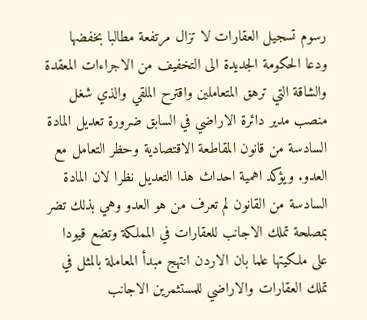رسوم تسجيل العقارات لا تزال مرتفعة مطالبا بخفضها ودعا الحكومة الجديدة الى التخفيف من الاجراءات المعقدة والشاقة التي ترهق المتعاملين واقترح الملقي والذي شغل منصب مدير دائرة الاراضي في السابق ضرورة تعديل المادة السادسة من قانون المقاطعة الاقتصادية وحظر التعامل مع العدو. ويؤكد اهمية احداث هذا التعديل نظرا لان المادة السادسة من القانون لم تعرف من هو العدو وهي بذلك تضر بمصلحة تملك الاجانب للعقارات في المملكة وتضع قيودا على ملكيتها علما بان الاردن انتهج مبدأ المعاملة بالمثل في تملك العقارات والاراضي للمستثمرين الاجانب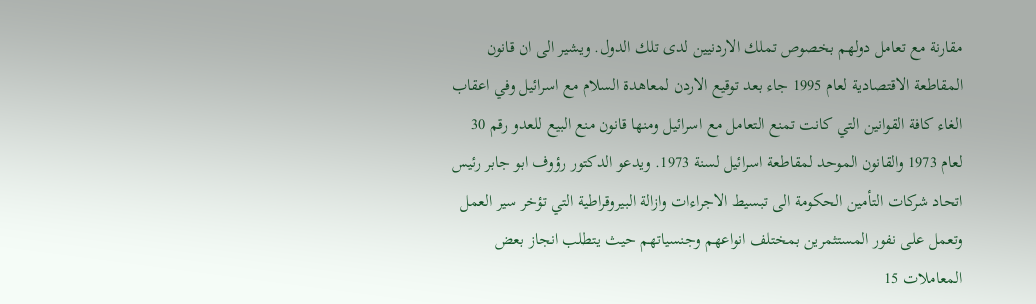مقارنة مع تعامل دولهم بخصوص تملك الاردنيين لدى تلك الدول. ويشير الى ان قانون المقاطعة الاقتصادية لعام 1995 جاء بعد توقيع الاردن لمعاهدة السلام مع اسرائيل وفي اعقاب الغاء كافة القوانين التي كانت تمنع التعامل مع اسرائيل ومنها قانون منع البيع للعدو رقم 30 لعام 1973 والقانون الموحد لمقاطعة اسرائيل لسنة 1973. ويدعو الدكتور رؤوف ابو جابر رئيس اتحاد شركات التأمين الحكومة الى تبسيط الاجراءات وازالة البيروقراطية التي تؤخر سير العمل وتعمل على نفور المستثمرين بمختلف انواعهم وجنسياتهم حيث يتطلب انجاز بعض المعاملات 15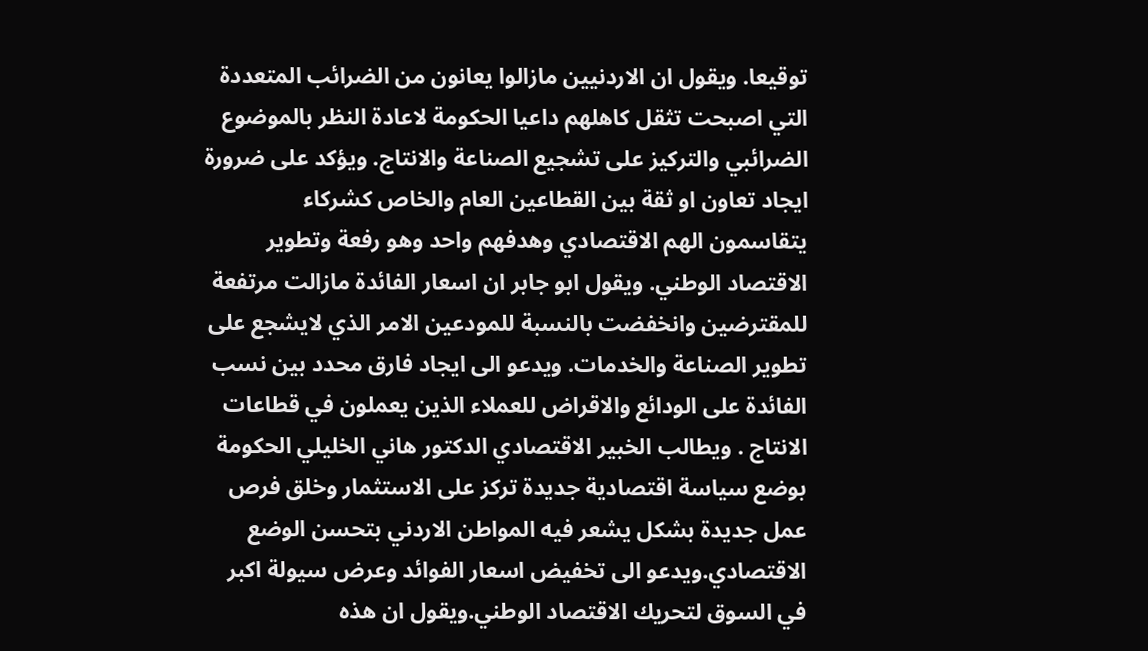توقيعا. ويقول ان الاردنيين مازالوا يعانون من الضرائب المتعددة التي اصبحت تثقل كاهلهم داعيا الحكومة لاعادة النظر بالموضوع الضرائبي والتركيز على تشجيع الصناعة والانتاج. ويؤكد على ضرورة ايجاد تعاون او ثقة بين القطاعين العام والخاص كشركاء يتقاسمون الهم الاقتصادي وهدفهم واحد وهو رفعة وتطوير الاقتصاد الوطني. ويقول ابو جابر ان اسعار الفائدة مازالت مرتفعة للمقترضين وانخفضت بالنسبة للمودعين الامر الذي لايشجع على تطوير الصناعة والخدمات. ويدعو الى ايجاد فارق محدد بين نسب الفائدة على الودائع والاقراض للعملاء الذين يعملون في قطاعات الانتاج . ويطالب الخبير الاقتصادي الدكتور هاني الخليلي الحكومة بوضع سياسة اقتصادية جديدة تركز على الاستثمار وخلق فرص عمل جديدة بشكل يشعر فيه المواطن الاردني بتحسن الوضع الاقتصادي.ويدعو الى تخفيض اسعار الفوائد وعرض سيولة اكبر في السوق لتحريك الاقتصاد الوطني.ويقول ان هذه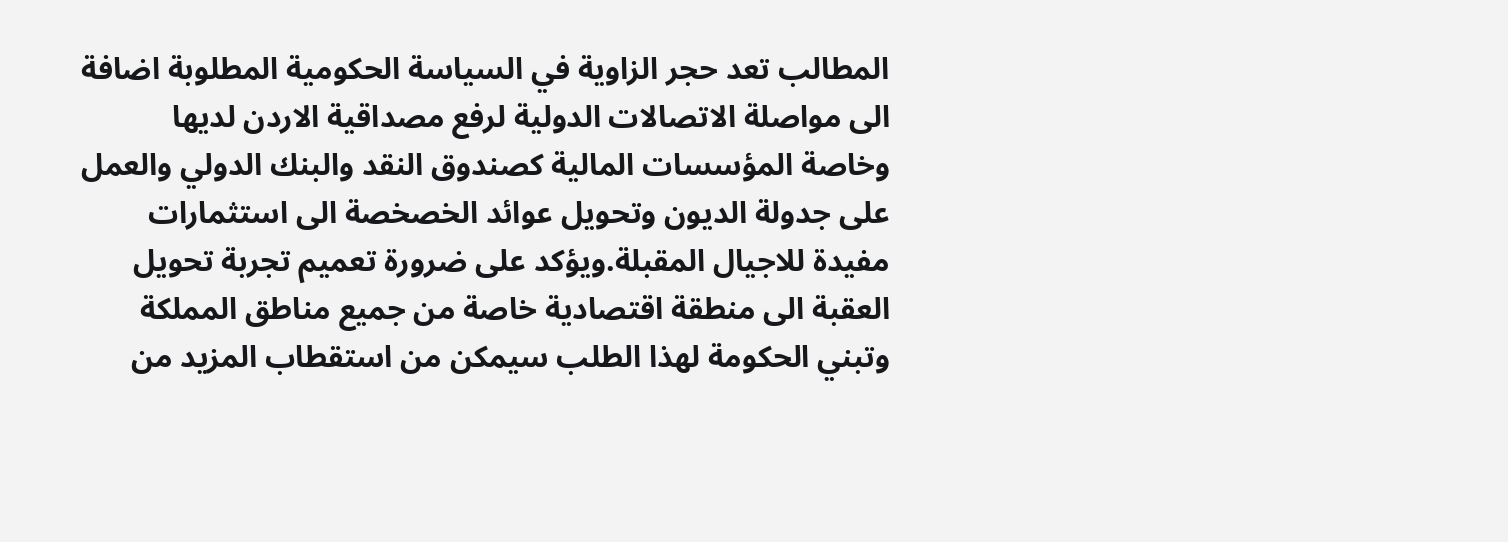المطالب تعد حجر الزاوية في السياسة الحكومية المطلوبة اضافة الى مواصلة الاتصالات الدولية لرفع مصداقية الاردن لديها وخاصة المؤسسات المالية كصندوق النقد والبنك الدولي والعمل على جدولة الديون وتحويل عوائد الخصخصة الى استثمارات مفيدة للاجيال المقبلة.ويؤكد على ضرورة تعميم تجربة تحويل العقبة الى منطقة اقتصادية خاصة من جميع مناطق المملكة وتبني الحكومة لهذا الطلب سيمكن من استقطاب المزيد من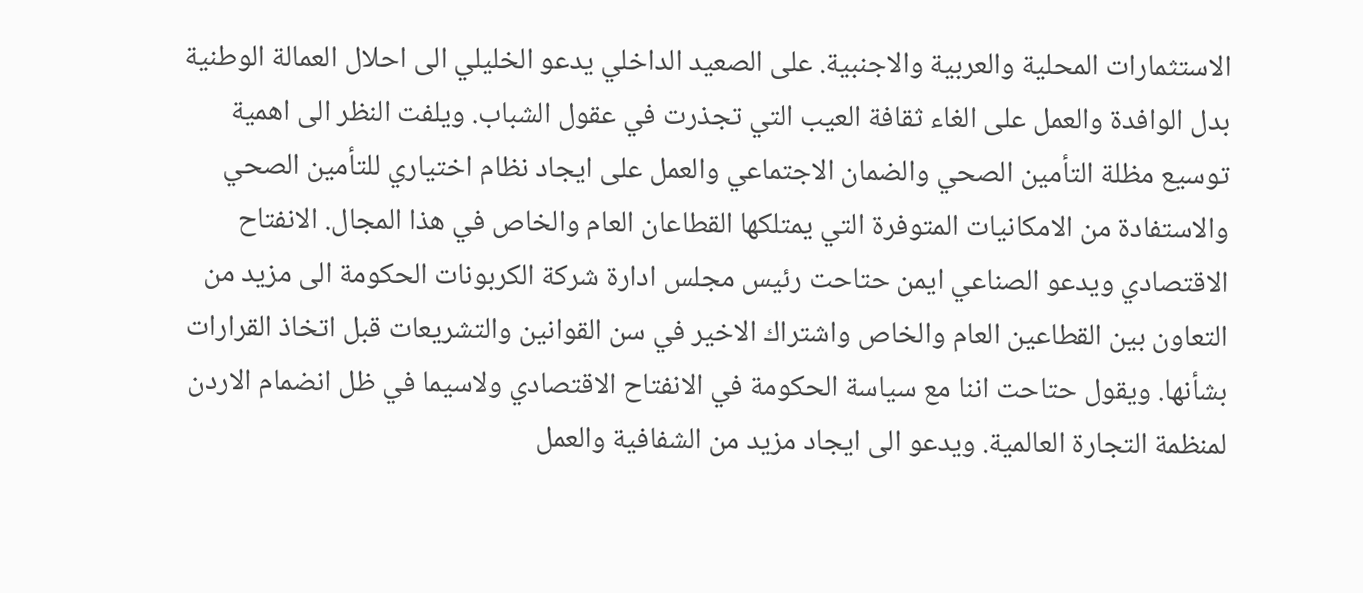الاستثمارات المحلية والعربية والاجنبية. على الصعيد الداخلي يدعو الخليلي الى احلال العمالة الوطنية بدل الوافدة والعمل على الغاء ثقافة العيب التي تجذرت في عقول الشباب. ويلفت النظر الى اهمية توسيع مظلة التأمين الصحي والضمان الاجتماعي والعمل على ايجاد نظام اختياري للتأمين الصحي والاستفادة من الامكانيات المتوفرة التي يمتلكها القطاعان العام والخاص في هذا المجال. الانفتاح الاقتصادي ويدعو الصناعي ايمن حتاحت رئيس مجلس ادارة شركة الكربونات الحكومة الى مزيد من التعاون بين القطاعين العام والخاص واشتراك الاخير في سن القوانين والتشريعات قبل اتخاذ القرارات بشأنها. ويقول حتاحت اننا مع سياسة الحكومة في الانفتاح الاقتصادي ولاسيما في ظل انضمام الاردن لمنظمة التجارة العالمية. ويدعو الى ايجاد مزيد من الشفافية والعمل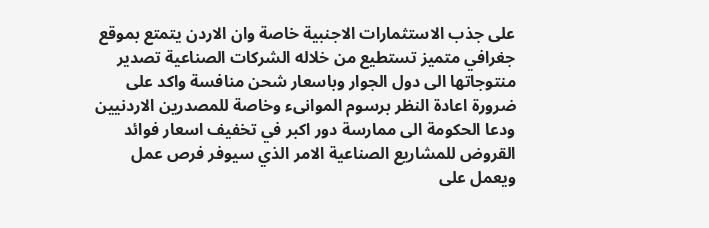على جذب الاستثمارات الاجنبية خاصة وان الاردن يتمتع بموقع جغرافي متميز تستطيع من خلاله الشركات الصناعية تصدير منتوجاتها الى دول الجوار وباسعار شحن منافسة واكد على ضرورة اعادة النظر برسوم الموانىء وخاصة للمصدرين الاردنيين ودعا الحكومة الى ممارسة دور اكبر في تخفيف اسعار فوائد القروض للمشاريع الصناعية الامر الذي سيوفر فرص عمل ويعمل على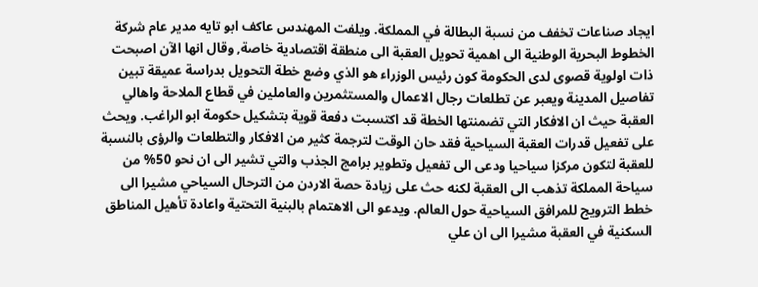ايجاد صناعات تخفف من نسبة البطالة في المملكة. ويلفت المهندس عاكف ابو تايه مدير عام شركة الخطوط البحرية الوطنية الى اهمية تحويل العقبة الى منطقة اقتصادية خاصة, وقال انها الآن اصبحت ذات اولوية قصوى لدى الحكومة كون رئيس الوزراء هو الذي وضع خطة التحويل بدراسة عميقة تبين تفاصيل المدينة ويعبر عن تطلعات رجال الاعمال والمستثمرين والعاملين في قطاع الملاحة واهالي العقبة حيث ان الافكار التي تضمنتها الخطة قد اكتسبت دفعة قوية بتشكيل حكومة ابو الراغب. ويحث على تفعيل قدرات العقبة السياحية فقد حان الوقت لترجمة كثير من الافكار والتطلعات والرؤى بالنسبة للعقبة لتكون مركزا سياحيا ودعى الى تفعيل وتطوير برامج الجذب والتي تشير الى ان نحو 50% من سياحة المملكة تذهب الى العقبة لكنه حث على زيادة حصة الاردن من الترحال السياحي مشيرا الى خطط الترويج للمرافق السياحية حول العالم. ويدعو الى الاهتمام بالبنية التحتية واعادة تأهيل المناطق السكنية في العقبة مشيرا الى ان علي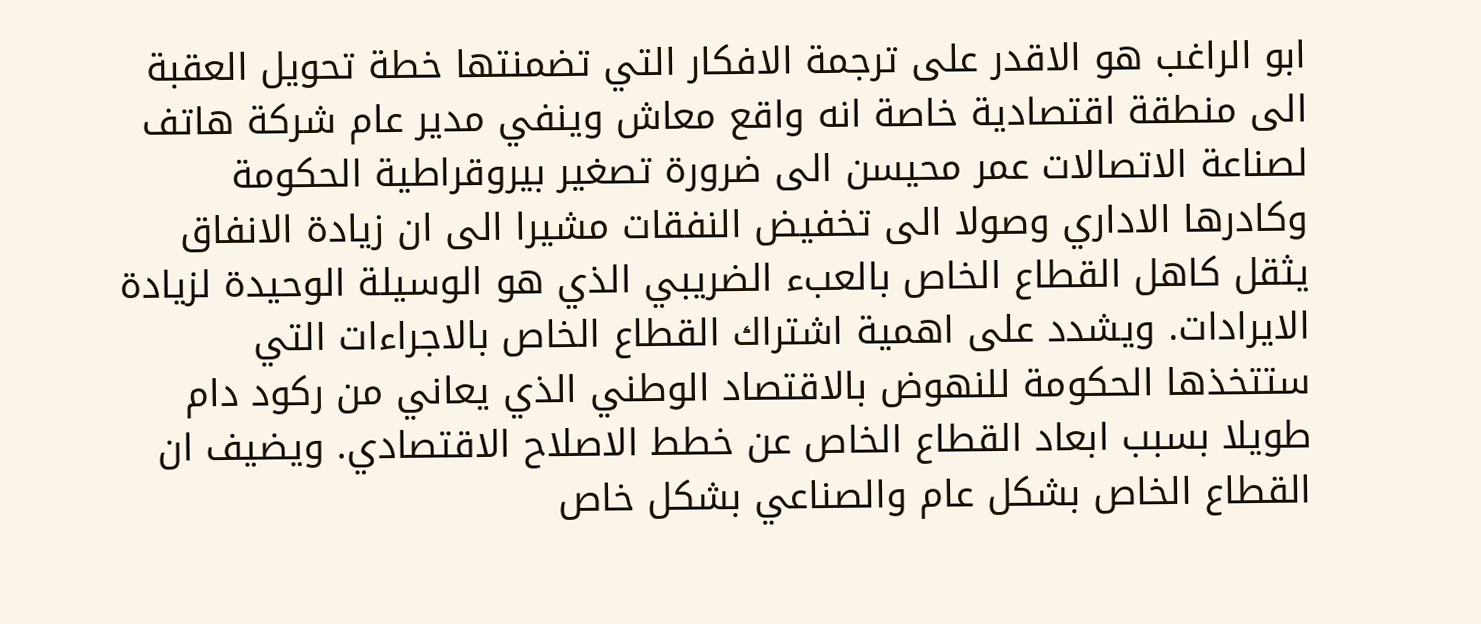ابو الراغب هو الاقدر على ترجمة الافكار التي تضمنتها خطة تحويل العقبة الى منطقة اقتصادية خاصة انه واقع معاش وينفي مدير عام شركة هاتف لصناعة الاتصالات عمر محيسن الى ضرورة تصغير بيروقراطية الحكومة وكادرها الاداري وصولا الى تخفيض النفقات مشيرا الى ان زيادة الانفاق يثقل كاهل القطاع الخاص بالعبء الضريبي الذي هو الوسيلة الوحيدة لزيادة الايرادات. ويشدد على اهمية اشتراك القطاع الخاص بالاجراءات التي ستتخذها الحكومة للنهوض بالاقتصاد الوطني الذي يعاني من ركود دام طويلا بسبب ابعاد القطاع الخاص عن خطط الاصلاح الاقتصادي. ويضيف ان القطاع الخاص بشكل عام والصناعي بشكل خاص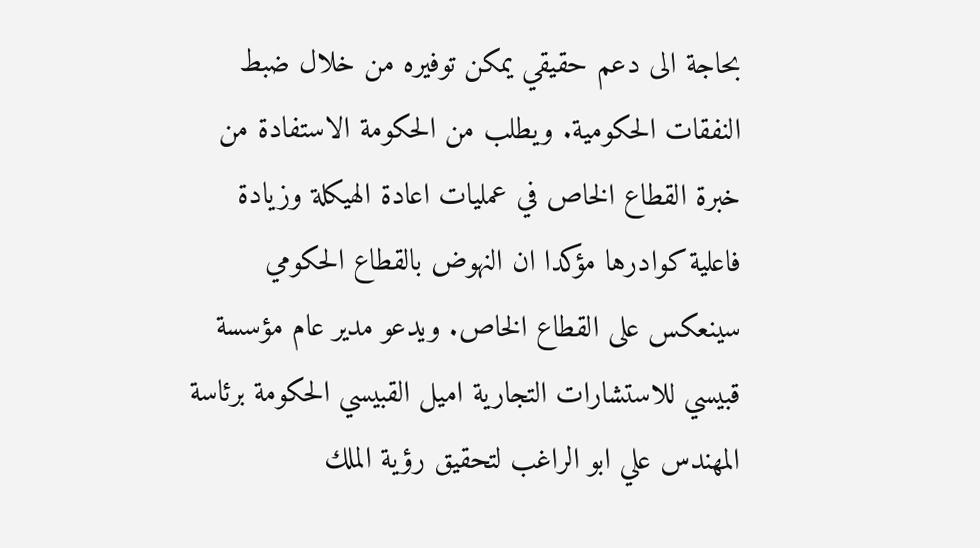بحاجة الى دعم حقيقي يمكن توفيره من خلال ضبط النفقات الحكومية. ويطلب من الحكومة الاستفادة من خبرة القطاع الخاص في عمليات اعادة الهيكلة وزيادة فاعلية كوادرها مؤكدا ان النهوض بالقطاع الحكومي سينعكس على القطاع الخاص. ويدعو مدير عام مؤسسة قبيسي للاستشارات التجارية اميل القبيسي الحكومة برئاسة المهندس علي ابو الراغب لتحقيق رؤية الملك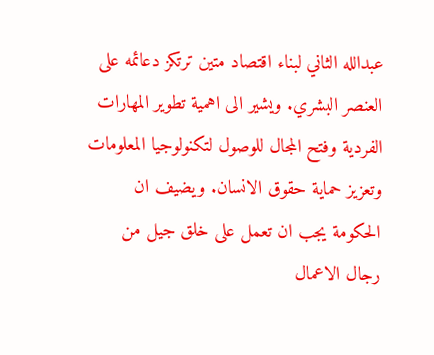عبدالله الثاني لبناء اقتصاد متين ترتكز دعائمه على العنصر البشري. ويشير الى اهمية تطوير المهارات الفردية وفتح المجال للوصول لتكنولوجيا المعلومات وتعزيز حماية حقوق الانسان. ويضيف ان الحكومة يجب ان تعمل على خلق جيل من رجال الاعمال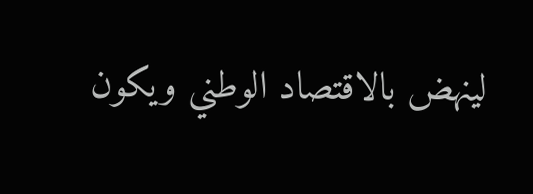لينهض بالاقتصاد الوطني ويكون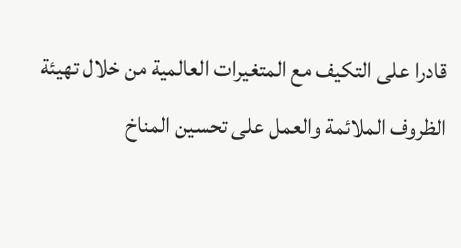قادرا على التكيف مع المتغيرات العالمية من خلال تهيئة الظروف الملائمة والعمل على تحسين المناخ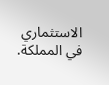الاستثماري في المملكة.